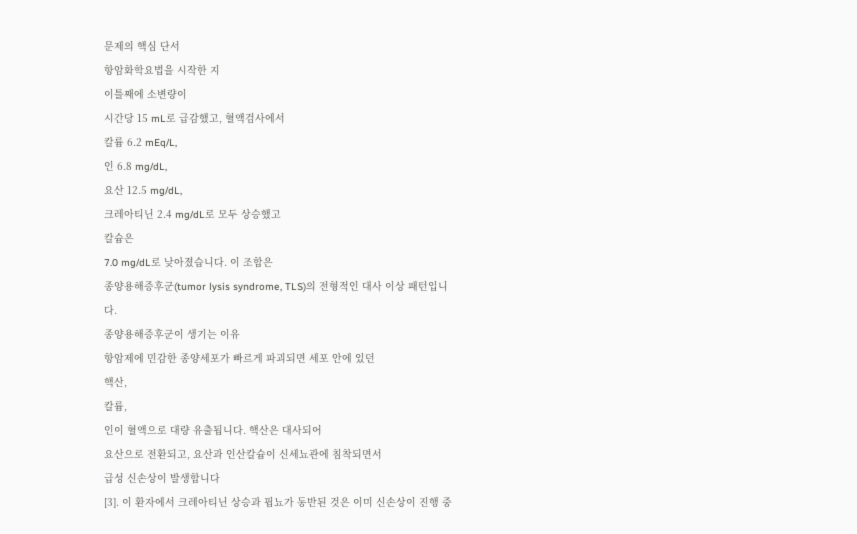문제의 핵심 단서
항암화학요법을 시작한 지
이틀째에 소변량이
시간당 15 mL로 급감했고, 혈액검사에서
칼륨 6.2 mEq/L,
인 6.8 mg/dL,
요산 12.5 mg/dL,
크레아티닌 2.4 mg/dL로 모두 상승했고
칼슘은
7.0 mg/dL로 낮아졌습니다. 이 조합은
종양용해증후군(tumor lysis syndrome, TLS)의 전형적인 대사 이상 패턴입니다.
종양용해증후군이 생기는 이유
항암제에 민감한 종양세포가 빠르게 파괴되면 세포 안에 있던
핵산,
칼륨,
인이 혈액으로 대량 유출됩니다. 핵산은 대사되어
요산으로 전환되고, 요산과 인산칼슘이 신세뇨관에 침착되면서
급성 신손상이 발생합니다
[3]. 이 환자에서 크레아티닌 상승과 핍뇨가 동반된 것은 이미 신손상이 진행 중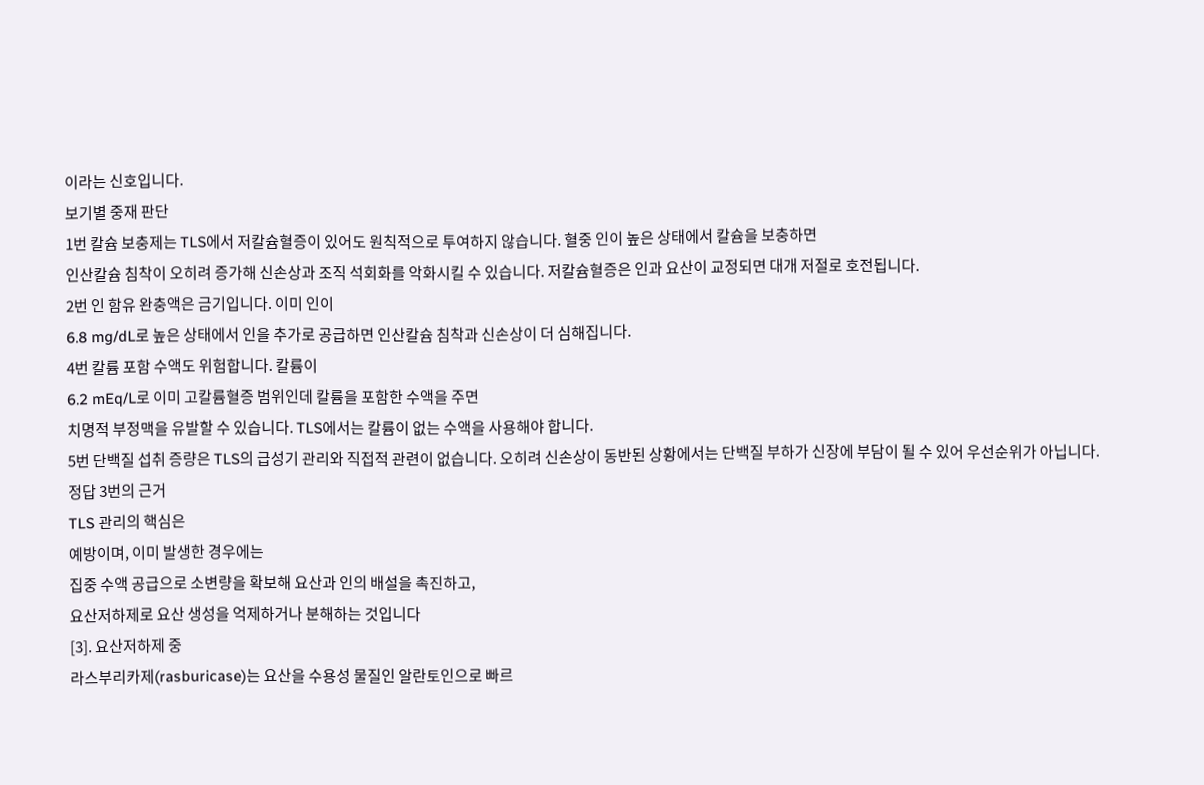이라는 신호입니다.
보기별 중재 판단
1번 칼슘 보충제는 TLS에서 저칼슘혈증이 있어도 원칙적으로 투여하지 않습니다. 혈중 인이 높은 상태에서 칼슘을 보충하면
인산칼슘 침착이 오히려 증가해 신손상과 조직 석회화를 악화시킬 수 있습니다. 저칼슘혈증은 인과 요산이 교정되면 대개 저절로 호전됩니다.
2번 인 함유 완충액은 금기입니다. 이미 인이
6.8 mg/dL로 높은 상태에서 인을 추가로 공급하면 인산칼슘 침착과 신손상이 더 심해집니다.
4번 칼륨 포함 수액도 위험합니다. 칼륨이
6.2 mEq/L로 이미 고칼륨혈증 범위인데 칼륨을 포함한 수액을 주면
치명적 부정맥을 유발할 수 있습니다. TLS에서는 칼륨이 없는 수액을 사용해야 합니다.
5번 단백질 섭취 증량은 TLS의 급성기 관리와 직접적 관련이 없습니다. 오히려 신손상이 동반된 상황에서는 단백질 부하가 신장에 부담이 될 수 있어 우선순위가 아닙니다.
정답 3번의 근거
TLS 관리의 핵심은
예방이며, 이미 발생한 경우에는
집중 수액 공급으로 소변량을 확보해 요산과 인의 배설을 촉진하고,
요산저하제로 요산 생성을 억제하거나 분해하는 것입니다
[3]. 요산저하제 중
라스부리카제(rasburicase)는 요산을 수용성 물질인 알란토인으로 빠르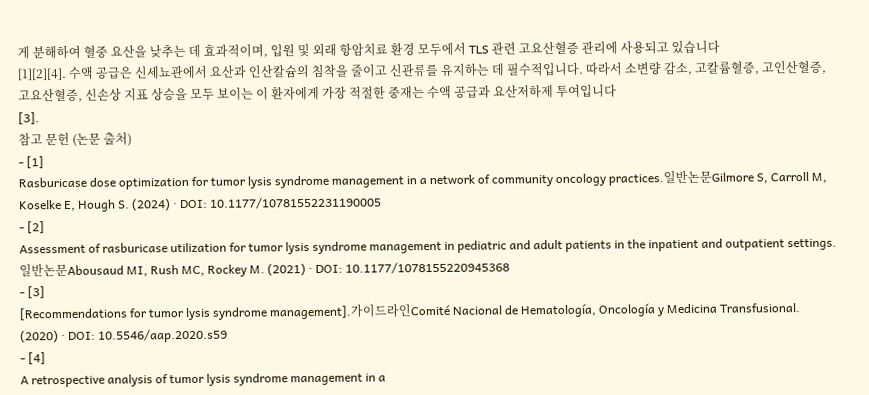게 분해하여 혈중 요산을 낮추는 데 효과적이며, 입원 및 외래 항암치료 환경 모두에서 TLS 관련 고요산혈증 관리에 사용되고 있습니다
[1][2][4]. 수액 공급은 신세뇨관에서 요산과 인산칼슘의 침착을 줄이고 신관류를 유지하는 데 필수적입니다. 따라서 소변량 감소, 고칼륨혈증, 고인산혈증, 고요산혈증, 신손상 지표 상승을 모두 보이는 이 환자에게 가장 적절한 중재는 수액 공급과 요산저하제 투여입니다
[3].
참고 문헌 (논문 출처)
- [1]
Rasburicase dose optimization for tumor lysis syndrome management in a network of community oncology practices.일반논문Gilmore S, Carroll M, Koselke E, Hough S. (2024) · DOI: 10.1177/10781552231190005
- [2]
Assessment of rasburicase utilization for tumor lysis syndrome management in pediatric and adult patients in the inpatient and outpatient settings.일반논문Abousaud MI, Rush MC, Rockey M. (2021) · DOI: 10.1177/1078155220945368
- [3]
[Recommendations for tumor lysis syndrome management].가이드라인Comité Nacional de Hematología, Oncología y Medicina Transfusional. (2020) · DOI: 10.5546/aap.2020.s59
- [4]
A retrospective analysis of tumor lysis syndrome management in a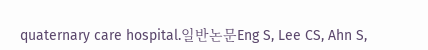quaternary care hospital.일반논문Eng S, Lee CS, Ahn S,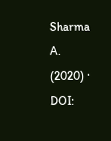Sharma A. (2020) · DOI: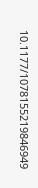10.1177/1078155219846949